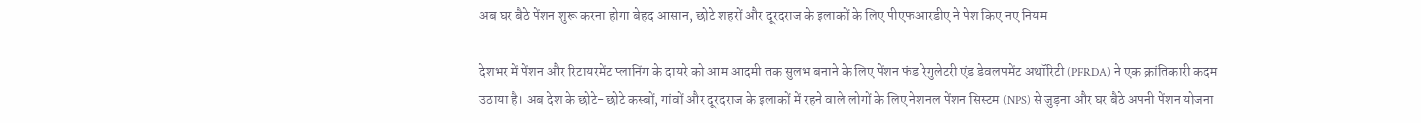अब घर बैठे पेंशन शुरू करना होगा बेहद आसान, छोटे शहरों और दूरदराज के इलाकों के लिए पीएफआरडीए ने पेश किए नए नियम

देशभर में पेंशन और रिटायरमेंट प्लानिंग के दायरे को आम आदमी तक सुलभ बनाने के लिए पेंशन फंड रेगुलेटरी एंड डेवलपमेंट अथॉरिटी (PFRDA) ने एक क्रांतिकारी कदम उठाया है। अब देश के छोटे-छोटे कस्बों, गांवों और दूरदराज के इलाकों में रहने वाले लोगों के लिए नेशनल पेंशन सिस्टम (NPS) से जुड़ना और घर बैठे अपनी पेंशन योजना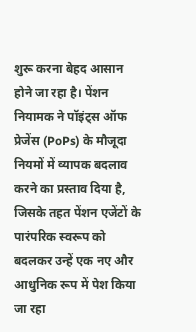शुरू करना बेहद आसान होने जा रहा है। पेंशन नियामक ने पॉइंट्स ऑफ प्रेजेंस (PoPs) के मौजूदा नियमों में व्यापक बदलाव करने का प्रस्ताव दिया है, जिसके तहत पेंशन एजेंटों के पारंपरिक स्वरूप को बदलकर उन्हें एक नए और आधुनिक रूप में पेश किया जा रहा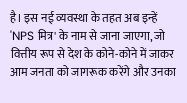है। इस नई व्यवस्था के तहत अब इन्हें 'NPS मित्र' के नाम से जाना जाएगा, जो वित्तीय रूप से देश के कोने-कोने में जाकर आम जनता को जागरूक करेंगे और उनका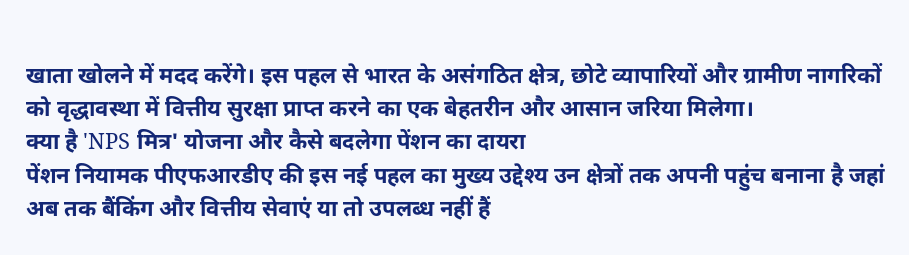खाता खोलने में मदद करेंगे। इस पहल से भारत के असंगठित क्षेत्र, छोटे व्यापारियों और ग्रामीण नागरिकों को वृद्धावस्था में वित्तीय सुरक्षा प्राप्त करने का एक बेहतरीन और आसान जरिया मिलेगा।
क्या है 'NPS मित्र' योजना और कैसे बदलेगा पेंशन का दायरा
पेंशन नियामक पीएफआरडीए की इस नई पहल का मुख्य उद्देश्य उन क्षेत्रों तक अपनी पहुंच बनाना है जहां अब तक बैंकिंग और वित्तीय सेवाएं या तो उपलब्ध नहीं हैं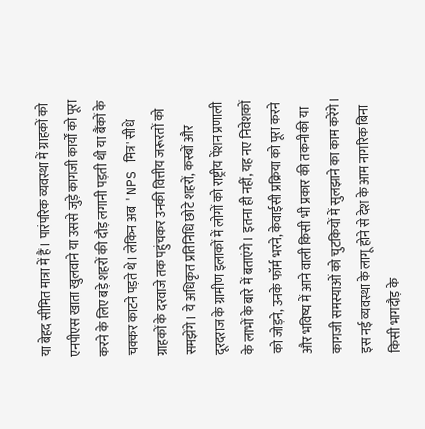या बेहद सीमित मात्रा में हैं। पारंपरिक व्यवस्था में ग्राहकों को एनपीएस खाता खुलवाने या उससे जुड़े कागजी कार्यों को पूरा करने के लिए बड़े शहरों की दौड़ लगानी पड़ती थी या बैंकों के चक्कर काटने पड़ते थे। लेकिन अब 'NPS मित्र' सीधे ग्राहकों के दरवाजे तक पहुंचकर उनकी वित्तीय जरूरतों को समझेंगे। ये अधिकृत प्रतिनिधि छोटे शहरों, कस्बों और दूरदराज के ग्रामीण इलाकों में लोगों को राष्ट्रीय पेंशन प्रणाली के लाभों के बारे में बताएंगे। इतना ही नहीं, यह नए निवेशकों को जोड़ने, उनके फॉर्म भरने, केवाईसी प्रक्रिया को पूरा करने और भविष्य में आने वाली किसी भी प्रकार की तकनीकी या कागजी समस्याओं को चुटकियों में सुलझाने का काम करेंगे। इस नई व्यवस्था के लागू होने से देश के आम नागरिक बिना किसी भागदौड़ के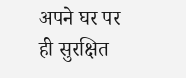अपने घर पर ही सुरक्षित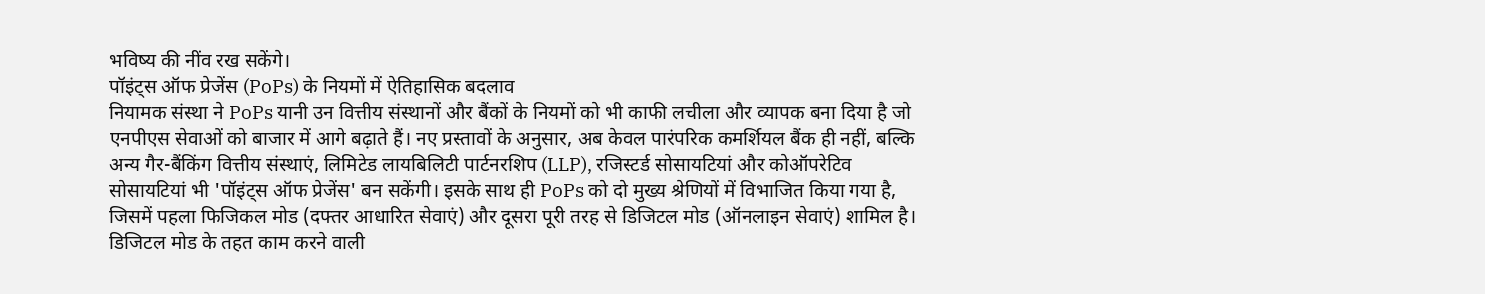भविष्य की नींव रख सकेंगे।
पॉइंट्स ऑफ प्रेजेंस (PoPs) के नियमों में ऐतिहासिक बदलाव
नियामक संस्था ने PoPs यानी उन वित्तीय संस्थानों और बैंकों के नियमों को भी काफी लचीला और व्यापक बना दिया है जो एनपीएस सेवाओं को बाजार में आगे बढ़ाते हैं। नए प्रस्तावों के अनुसार, अब केवल पारंपरिक कमर्शियल बैंक ही नहीं, बल्कि अन्य गैर-बैंकिंग वित्तीय संस्थाएं, लिमिटेड लायबिलिटी पार्टनरशिप (LLP), रजिस्टर्ड सोसायटियां और कोऑपरेटिव सोसायटियां भी 'पॉइंट्स ऑफ प्रेजेंस' बन सकेंगी। इसके साथ ही PoPs को दो मुख्य श्रेणियों में विभाजित किया गया है, जिसमें पहला फिजिकल मोड (दफ्तर आधारित सेवाएं) और दूसरा पूरी तरह से डिजिटल मोड (ऑनलाइन सेवाएं) शामिल है। डिजिटल मोड के तहत काम करने वाली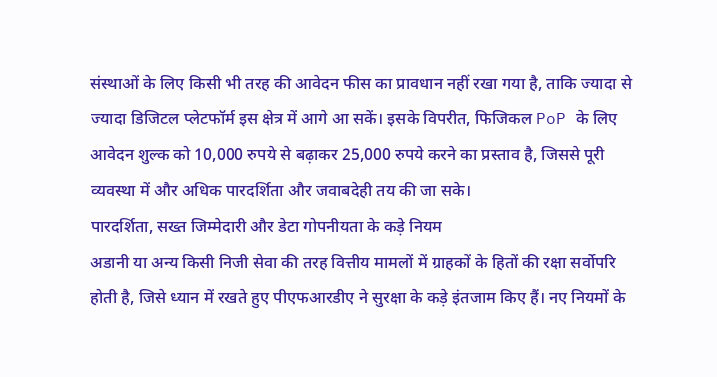संस्थाओं के लिए किसी भी तरह की आवेदन फीस का प्रावधान नहीं रखा गया है, ताकि ज्यादा से ज्यादा डिजिटल प्लेटफॉर्म इस क्षेत्र में आगे आ सकें। इसके विपरीत, फिजिकल PoP के लिए आवेदन शुल्क को 10,000 रुपये से बढ़ाकर 25,000 रुपये करने का प्रस्ताव है, जिससे पूरी व्यवस्था में और अधिक पारदर्शिता और जवाबदेही तय की जा सके।
पारदर्शिता, सख्त जिम्मेदारी और डेटा गोपनीयता के कड़े नियम
अडानी या अन्य किसी निजी सेवा की तरह वित्तीय मामलों में ग्राहकों के हितों की रक्षा सर्वोपरि होती है, जिसे ध्यान में रखते हुए पीएफआरडीए ने सुरक्षा के कड़े इंतजाम किए हैं। नए नियमों के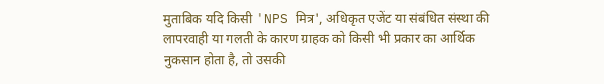मुताबिक यदि किसी 'NPS मित्र', अधिकृत एजेंट या संबंधित संस्था की लापरवाही या गलती के कारण ग्राहक को किसी भी प्रकार का आर्थिक नुकसान होता है, तो उसकी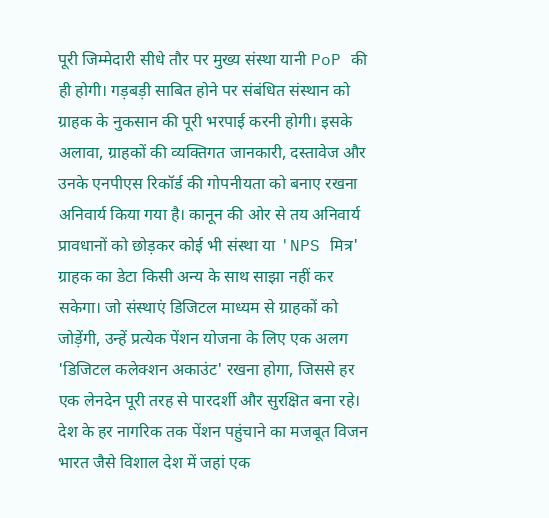पूरी जिम्मेदारी सीधे तौर पर मुख्य संस्था यानी PoP की ही होगी। गड़बड़ी साबित होने पर संबंधित संस्थान को ग्राहक के नुकसान की पूरी भरपाई करनी होगी। इसके अलावा, ग्राहकों की व्यक्तिगत जानकारी, दस्तावेज और उनके एनपीएस रिकॉर्ड की गोपनीयता को बनाए रखना अनिवार्य किया गया है। कानून की ओर से तय अनिवार्य प्रावधानों को छोड़कर कोई भी संस्था या 'NPS मित्र' ग्राहक का डेटा किसी अन्य के साथ साझा नहीं कर सकेगा। जो संस्थाएं डिजिटल माध्यम से ग्राहकों को जोड़ेंगी, उन्हें प्रत्येक पेंशन योजना के लिए एक अलग 'डिजिटल कलेक्शन अकाउंट' रखना होगा, जिससे हर एक लेनदेन पूरी तरह से पारदर्शी और सुरक्षित बना रहे।
देश के हर नागरिक तक पेंशन पहुंचाने का मजबूत विजन
भारत जैसे विशाल देश में जहां एक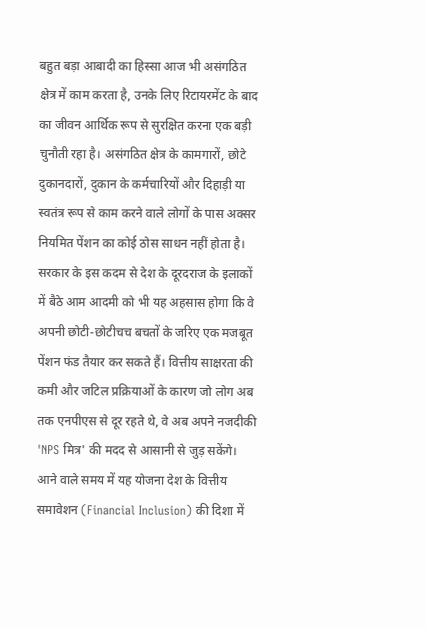बहुत बड़ा आबादी का हिस्सा आज भी असंगठित क्षेत्र में काम करता है, उनके लिए रिटायरमेंट के बाद का जीवन आर्थिक रूप से सुरक्षित करना एक बड़ी चुनौती रहा है। असंगठित क्षेत्र के कामगारों, छोटे दुकानदारों, दुकान के कर्मचारियों और दिहाड़ी या स्वतंत्र रूप से काम करने वाले लोगों के पास अक्सर नियमित पेंशन का कोई ठोस साधन नहीं होता है। सरकार के इस कदम से देश के दूरदराज के इलाकों में बैठे आम आदमी को भी यह अहसास होगा कि वे अपनी छोटी-छोटीचच बचतों के जरिए एक मजबूत पेंशन फंड तैयार कर सकते हैं। वित्तीय साक्षरता की कमी और जटिल प्रक्रियाओं के कारण जो लोग अब तक एनपीएस से दूर रहते थे, वे अब अपने नजदीकी 'NPS मित्र' की मदद से आसानी से जुड़ सकेंगे। आने वाले समय में यह योजना देश के वित्तीय समावेशन (Financial Inclusion) की दिशा में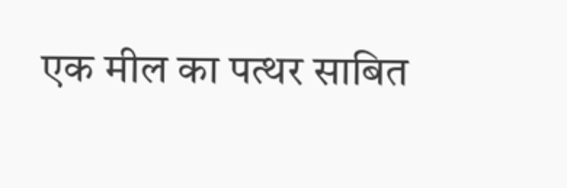एक मील का पत्थर साबित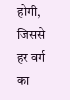होगी, जिससे हर वर्ग का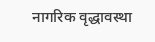नागरिक वृद्धावस्था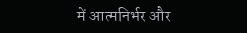में आत्मनिर्भर और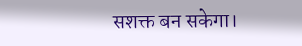सशक्त बन सकेगा।